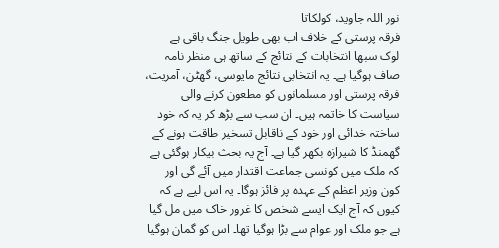نور اللہ جاوید، کولکاتا
فرقہ پرستی کے خلاف اب بھی طویل جنگ باقی ہے
لوک سبھا انتخابات کے نتائج کے ساتھ ہی منظر نامہ صاف ہوگیا ہے۔ یہ انتخابی نتائج مایوسی، گھٹن، آمریت، فرقہ پرستی اور مسلمانوں کو مطعون کرنے والی سیاست کا خاتمہ ہیں۔ ان سب سے بڑھ کر یہ کہ خود ساختہ خدائی اور خود کے ناقابل تسخیر طاقت ہونے کے گھمنڈ کا شیرازہ بکھر گیا ہے۔ آج یہ بحث بیکار ہوگئی ہے کہ ملک میں کونسی جماعت اقتدار میں آئے گی اور کون وزیر اعظم کے عہدہ پر فائز ہوگا۔ یہ اس لیے ہے کہ کیوں کہ آج ایک ایسے شخص کا غرور خاک میں مل گیا ہے جو ملک اور عوام سے بڑا ہوگیا تھا۔ اس کو گمان ہوگیا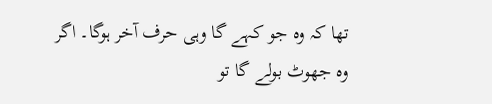تھا کہ وہ جو کہے گا وہی حرف آخر ہوگا۔ اگر وہ جھوٹ بولے گا تو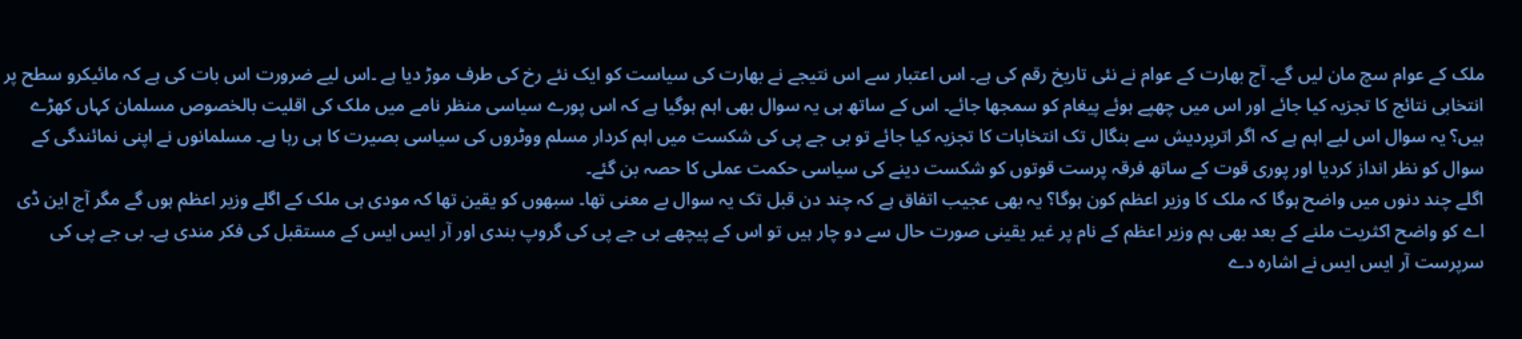ملک کے عوام سچ مان لیں گے۔ آج بھارت کے عوام نے نئی تاریخ رقم کی ہے۔ اس اعتبار سے اس نتیجے نے بھارت کی سیاست کو ایک نئے رخ کی طرف موڑ دیا ہے ۔اس لیے ضرورت اس بات کی ہے کہ مائیکرو سطح پر انتخابی نتائج کا تجزیہ کیا جائے اور اس میں چھپے ہوئے پیغام کو سمجھا جائے۔ اس کے ساتھ ہی یہ سوال بھی اہم ہوگیا ہے کہ اس پورے سیاسی منظر نامے میں ملک کی اقلیت بالخصوص مسلمان کہاں کھڑے ہیں؟ یہ سوال اس لیے اہم ہے کہ اگر اترپردیش سے بنگال تک انتخابات کا تجزیہ کیا جائے تو بی جے پی کی شکست میں اہم کردار مسلم ووٹروں کی سیاسی بصیرت کا ہی رہا ہے۔ مسلمانوں نے اپنی نمائندگی کے سوال کو نظر انداز کردیا اور پوری قوت کے ساتھ فرقہ پرست قوتوں کو شکست دینے کی سیاسی حکمت عملی کا حصہ بن گئے۔
اگلے چند دنوں میں واضح ہوگا کہ ملک کا وزیر اعظم کون ہوگا؟ یہ بھی عجیب اتفاق ہے کہ چند دن قبل تک یہ سوال بے معنی تھا۔ سبھوں کو یقین تھا کہ مودی ہی ملک کے اگلے وزیر اعظم ہوں گے مگر آج این ڈی اے کو واضح اکثریت ملنے کے بعد بھی ہم وزیر اعظم کے نام پر غیر یقینی صورت حال سے دو چار ہیں تو اس کے پیچھے بی جے پی کی گروپ بندی اور آر ایس ایس کے مستقبل کی فکر مندی ہے۔ بی جے پی کی سرپرست آر ایس ایس نے اشارہ دے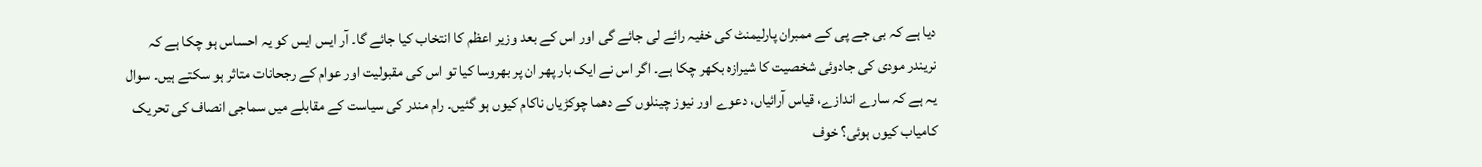دیا ہے کہ بی جے پی کے ممبران پارلیمنٹ کی خفیہ رائے لی جائے گی اور اس کے بعد وزیر اعظم کا انتخاب کیا جائے گا۔ آر ایس ایس کو یہ احساس ہو چکا ہے کہ نریندر مودی کی جادوئی شخصیت کا شیرازہ بکھر چکا ہے۔ اگر اس نے ایک بار پھر ان پر بھروسا کیا تو اس کی مقبولیت اور عوام کے رجحانات متاثر ہو سکتے ہیں۔ سوال یہ ہے کہ سارے اندازے، قیاس آرائیاں، دعوے اور نیوز چینلوں کے دھما چوکڑیاں ناکام کیوں ہو گئیں۔ رام مندر کی سیاست کے مقابلے میں سماجی انصاف کی تحریک کامیاب کیوں ہوئی؟ خوف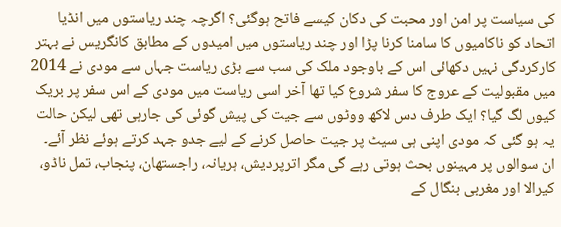کی سیاست پر امن اور محبت کی دکان کیسے فاتح ہوگئی؟ اگرچہ چند ریاستوں میں انڈیا اتحاد کو ناکامیوں کا سامنا کرنا پڑا اور چند ریاستوں میں امیدوں کے مطابق کانگریس نے بہتر کارکردگی نہیں دکھائی اس کے باوجود ملک کی سب سے بڑی ریاست جہاں سے مودی نے 2014 میں مقبولیت کے عروج کا سفر شروع کیا تھا آخر اسی ریاست میں مودی کے اس سفر پر بریک کیوں لگ گیا؟ ایک طرف دس لاکھ ووٹوں سے جیت کی پیش گوئی کی جارہی تھی لیکن حالت یہ ہو گئی کہ مودی اپنی ہی سیٹ پر جیت حاصل کرنے کے لیے جدو جہد کرتے ہوئے نظر آئے۔
ان سوالوں پر مہینوں بحث ہوتی رہے گی مگر اترپردیش، ہریانہ، راجستھان، پنجاب، تمل ناڈو، کیرالا اور مغربی بنگال کے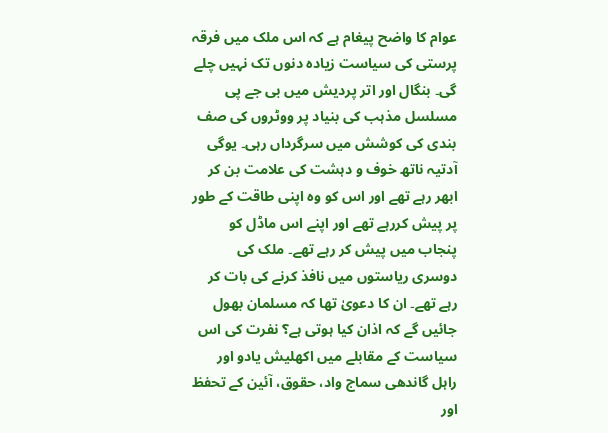عوام کا واضح پیغام ہے کہ اس ملک میں فرقہ پرستی کی سیاست زیادہ دنوں تک نہیں چلے گی۔ بنگال اور اتر پردیش میں بی جے پی مسلسل مذہب کی بنیاد پر ووٹروں کی صف بندی کی کوشش میں سرگرداں رہی۔ یوگی آدتیہ ناتھ خوف و دہشت کی علامت بن کر ابھر رہے تھے اور اس کو وہ اپنی طاقت کے طور پر پیش کررہے تھے اور اپنے اس ماڈل کو پنجاب میں پیش کر رہے تھے۔ ملک کی دوسری ریاستوں میں نافذ کرنے کی بات کر رہے تھے۔ ان کا دعویٰ تھا کہ مسلمان بھول جائیں گے کہ اذان کیا ہوتی ہے؟ نفرت کی اس سیاست کے مقابلے میں اکھلیش یادو اور راہل گاندھی سماج واد، حقوق، آئین کے تحفظ اور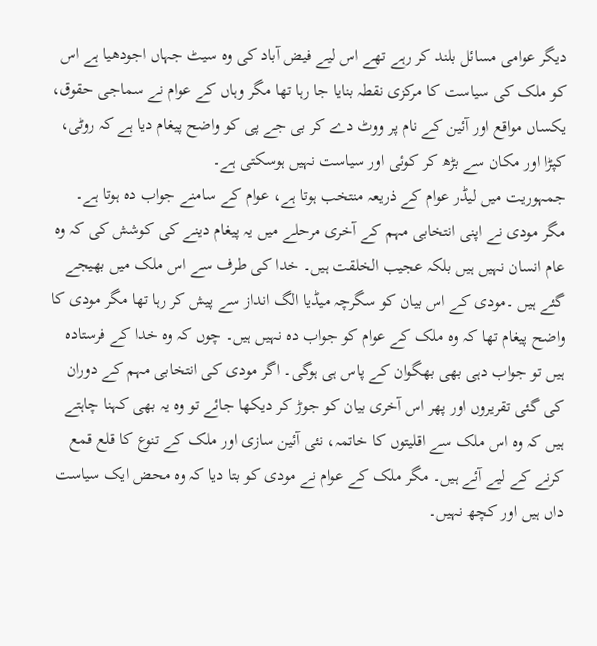دیگر عوامی مسائل بلند کر رہے تھے اس لیے فیض آباد کی وہ سیٹ جہاں اجودھیا ہے اس کو ملک کی سیاست کا مرکزی نقطہ بنایا جا رہا تھا مگر وہاں کے عوام نے سماجی حقوق، یکساں مواقع اور آئین کے نام پر ووٹ دے کر بی جے پی کو واضح پیغام دیا ہے کہ روٹی، کپڑا اور مکان سے بڑھ کر کوئی اور سیاست نہیں ہوسکتی ہے۔
جمہوریت میں لیڈر عوام کے ذریعہ منتخب ہوتا ہے، عوام کے سامنے جواب دہ ہوتا ہے۔ مگر مودی نے اپنی انتخابی مہم کے آخری مرحلے میں یہ پیغام دینے کی کوشش کی کہ وہ عام انسان نہیں ہیں بلکہ عجیب الخلقت ہیں۔ خدا کی طرف سے اس ملک میں بھیجے گئے ہیں ۔مودی کے اس بیان کو سگرچہ میڈیا الگ انداز سے پیش کر رہا تھا مگر مودی کا واضح پیغام تھا کہ وہ ملک کے عوام کو جواب دہ نہیں ہیں۔ چوں کہ وہ خدا کے فرستادہ ہیں تو جواب دہی بھی بھگوان کے پاس ہی ہوگی۔ اگر مودی کی انتخابی مہم کے دوران کی گئی تقریروں اور پھر اس آخری بیان کو جوڑ کر دیکھا جائے تو وہ یہ بھی کہنا چاہتے ہیں کہ وہ اس ملک سے اقلیتوں کا خاتمہ، نئی آئین سازی اور ملک کے تنوع کا قلع قمع کرنے کے لیے آئے ہیں۔ مگر ملک کے عوام نے مودی کو بتا دیا کہ وہ محض ایک سیاست داں ہیں اور کچھ نہیں۔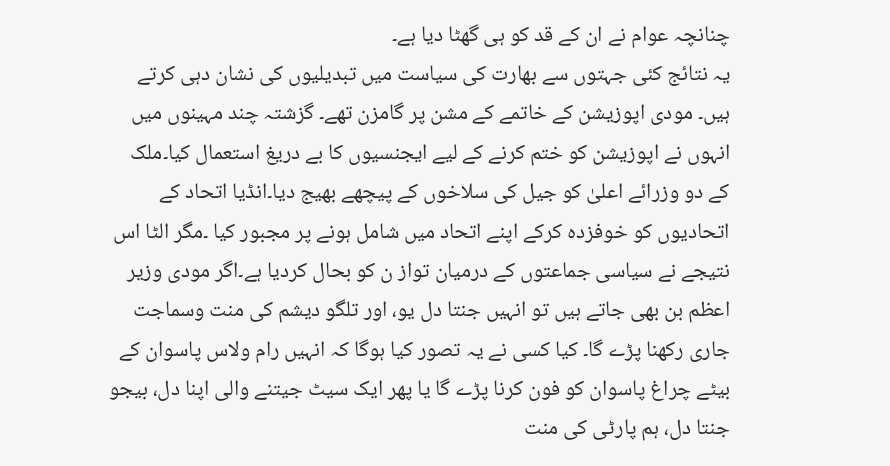چنانچہ عوام نے ان کے قد کو ہی گھٹا دیا ہے۔
یہ نتائج کئی جہتوں سے بھارت کی سیاست میں تبدیلیوں کی نشان دہی کرتے ہیں۔ مودی اپوزیشن کے خاتمے کے مشن پر گامزن تھے۔ گزشتہ چند مہینوں میں انہوں نے اپوزیشن کو ختم کرنے کے لیے ایجنسیوں کا بے دریغ استعمال کیا۔ملک کے دو وزرائے اعلیٰ کو جیل کی سلاخوں کے پیچھے بھیج دیا۔انڈیا اتحاد کے اتحادیوں کو خوفزدہ کرکے اپنے اتحاد میں شامل ہونے پر مجبور کیا ۔مگر الٹا اس نتیجے نے سیاسی جماعتوں کے درمیان تواز ن کو بحال کردیا ہے۔اگر مودی وزیر اعظم بن بھی جاتے ہیں تو انہیں جنتا دل یو، اور تلگو دیشم کی منت وسماجت جاری رکھنا پڑے گا۔ کیا کسی نے یہ تصور کیا ہوگا کہ انہیں رام ولاس پاسوان کے بیٹے چراغ پاسوان کو فون کرنا پڑے گا یا پھر ایک سیٹ جیتنے والی اپنا دل، بیجو جنتا دل، ہم پارٹی کی منت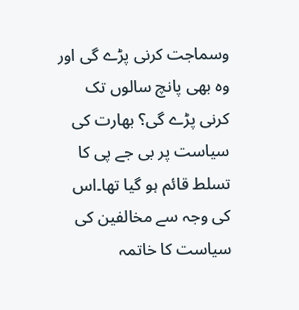وسماجت کرنی پڑے گی اور وہ بھی پانچ سالوں تک کرنی پڑے گی؟ بھارت کی سیاست پر بی جے پی کا تسلط قائم ہو گیا تھا۔اس کی وجہ سے مخالفین کی سیاست کا خاتمہ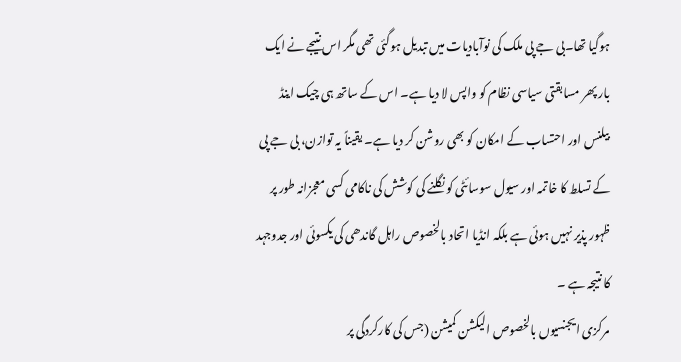ہوگیا تھا۔بی جے پی ملک کی نوآبادیات میں تبدیل ہوگئی تھی مگر اس نتیجے نے ایک بار پھر مسابقتی سیاسی نظام کو واپس لا دیا ہے۔ اس کے ساتھ ہی چیک اینڈ بیلنس اور احتساب کے امکان کو بھی روشن کر دیا ہے۔ یقیناً یہ توازن، بی جے پی کے تسلط کا خاتمہ اور سیول سوسائٹی کو نگلنے کی کوشش کی ناکامی کسی معجزانہ طور پر ظہور پذیر نہیں ہوئی ہے بلکہ انڈیا اتحاد بالخصوص راہل گاندھی کی یکسوئی اور جدوجہد کا نتیجہ ہے ۔
مرکزی ایجنسیوں بالخصوص الیکشن کمیشن (جس کی کارکردگی پر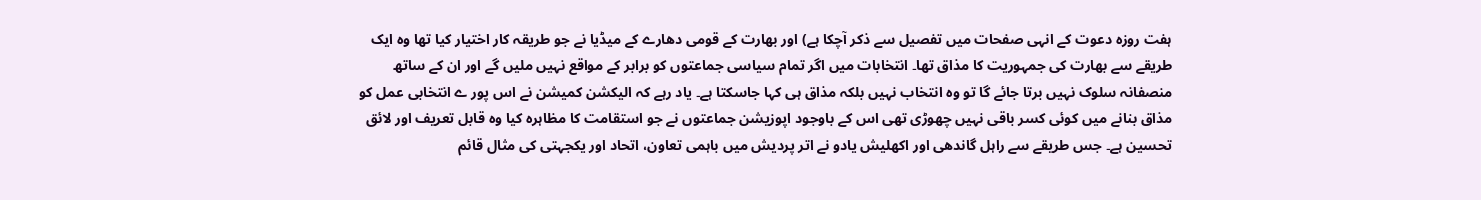ہفت روزہ دعوت کے انہی صفحات میں تفصیل سے ذکر آچکا ہے) اور بھارت کے قومی دھارے کے میڈیا نے جو طریقہ کار اختیار کیا تھا وہ ایک طریقے سے بھارت کی جمہوریت کا مذاق تھا۔ انتخابات میں اگر تمام سیاسی جماعتوں کو برابر کے مواقع نہیں ملیں گے اور ان کے ساتھ منصفانہ سلوک نہیں برتا جائے گا تو وہ انتخاب نہیں بلکہ مذاق ہی کہا جاسکتا ہے۔ یاد رہے کہ الیکشن کمیشن نے اس پور ے انتخابی عمل کو مذاق بنانے میں کوئی کسر باقی نہیں چھوڑی تھی اس کے باوجود اپوزیشن جماعتوں نے جو استقامت کا مظاہرہ کیا وہ قابل تعریف اور لائق تحسین ہے۔ جس طریقے سے راہل گاندھی اور اکھلیش یادو نے اتر پردیش میں باہمی تعاون، اتحاد اور یکجہتی کی مثال قائم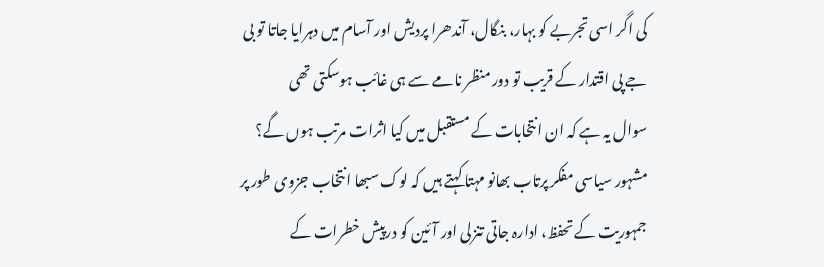کی اگر اسی تجربے کو بہار، بنگال، آندھرا پردیش اور آسام میں دہرایا جاتا تو بی جے پی اقتدار کے قریب تو دور منظر نامے سے ہی غائب ہوسکتی تھی
سوال یہ ہے کہ ان انتخابات کے مستقبل میں کیا اثرات مرتب ہوں گے؟
مشہور سیاسی مفکر پرتاب بھانو مہتا کہتے ہیں کہ لوک سبھا انتخاب جزوی طور پر جمہوریت کے تحفظ، ادارہ جاتی تنزلی اور آئین کو درپیش خطرات کے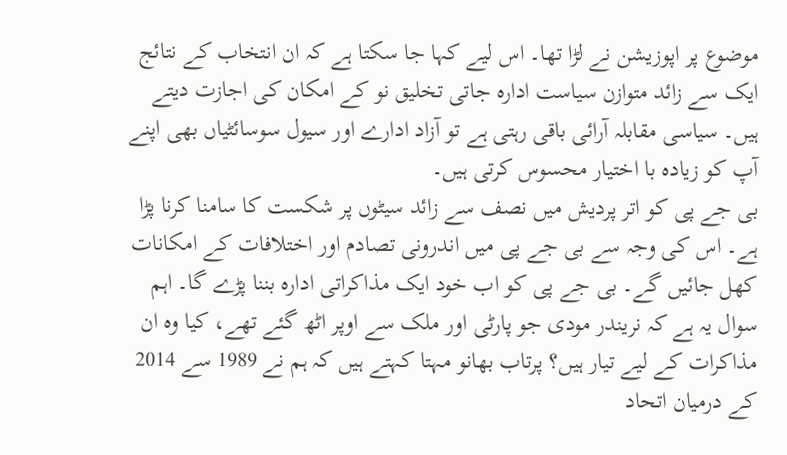موضوع پر اپوزیشن نے لڑا تھا۔ اس لیے کہا جا سکتا ہے کہ ان انتخاب کے نتائج ایک سے زائد متوازن سیاست ادارہ جاتی تخلیق نو کے امکان کی اجازت دیتے ہیں۔ سیاسی مقابلہ آرائی باقی رہتی ہے تو آزاد ادارے اور سیول سوسائٹیاں بھی اپنے آپ کو زیادہ با اختیار محسوس کرتی ہیں۔
بی جے پی کو اتر پردیش میں نصف سے زائد سیٹوں پر شکست کا سامنا کرنا پڑا ہے۔ اس کی وجہ سے بی جے پی میں اندرونی تصادم اور اختلافات کے امکانات کھل جائیں گے۔ بی جے پی کو اب خود ایک مذاکراتی ادارہ بننا پڑے گا۔ اہم سوال یہ ہے کہ نریندر مودی جو پارٹی اور ملک سے اوپر اٹھ گئے تھے، کیا وہ ان مذاکرات کے لیے تیار ہیں؟ پرتاب بھانو مہتا کہتے ہیں کہ ہم نے 1989 سے 2014 کے درمیان اتحاد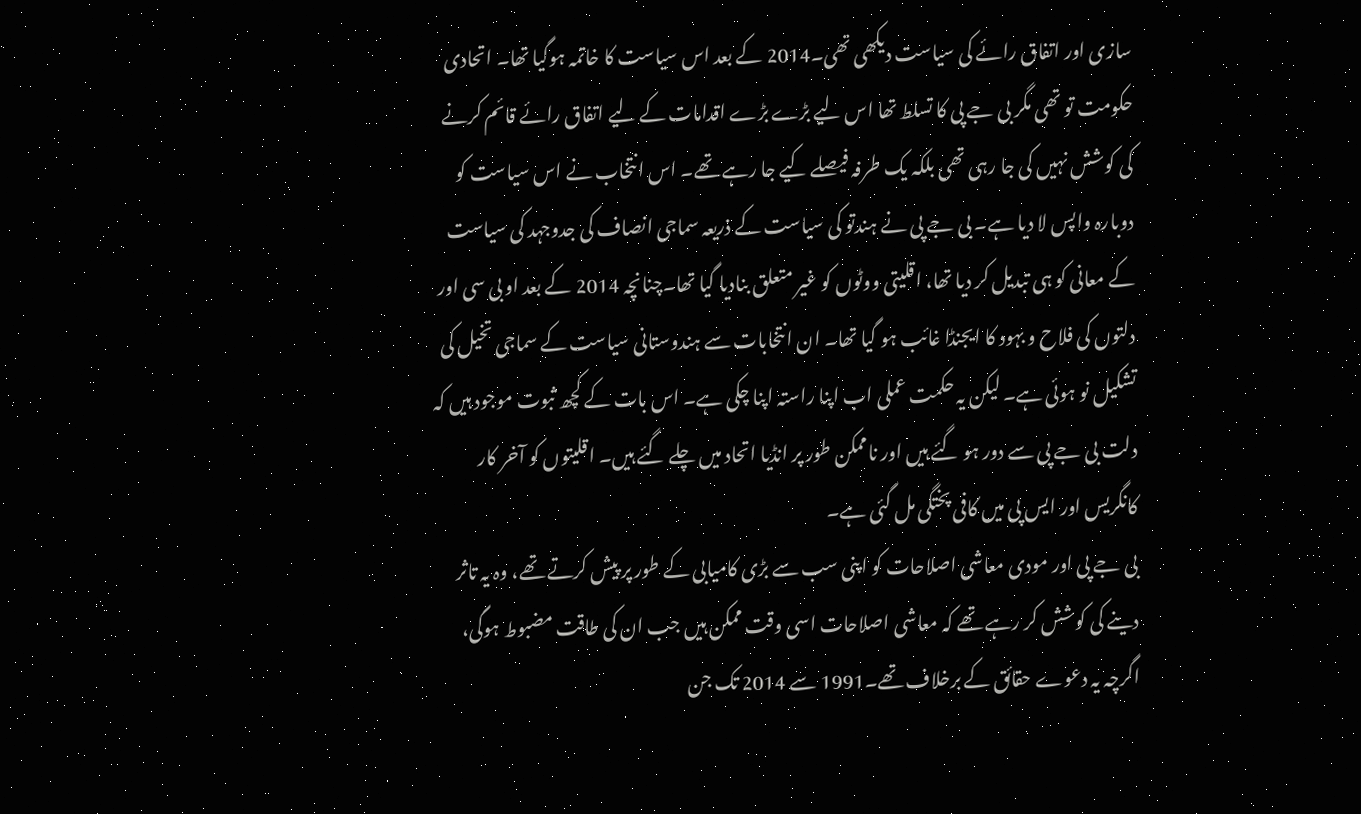سازی اور اتفاق رائے کی سیاست دیکھی تھی۔2014 کے بعد اس سیاست کا خاتمہ ہوگیا تھا۔ اتحادی حکومت تو تھی مگر بی جے پی کا تسلط تھا اس لیے بڑے بڑے اقدامات کے لیے اتفاق رائے قائم کرنے کی کوشش نہیں کی جا رہی تھی بلکہ یک طرفہ فیصلے کیے جا رہے تھے۔ اس انتخاب نے اس سیاست کو دوبارہ واپس لا دیا ہے۔ بی جے پی نے ہندتو کی سیاست کے ذریعہ سماجی انصاف کی جدوجہد کی سیاست کے معانی کو ہی تبدیل کر دیا تھا، اقلیتی ووٹوں کو غیر متعلق بنادیا گیا تھا۔چنانچہ 2014 کے بعد او بی سی اور دلتوں کی فلاح و بہود کا ایجنڈا غائب ہو گیا تھا۔ ان انتخابات سے ہندوستانی سیاست کے سماجی تخیل کی تشکیل نو ہوئی ہے۔ لیکن یہ حکمت عملی اب اپنا راستہ اپنا چکی ہے۔ اس بات کے کچھ ثبوت موجود ہیں کہ دلت بی جے پی سے دور ہو گئے ہیں اور ناممکن طور پر انڈیا اتحاد میں چلے گئے ہیں۔ اقلیتوں کو آخر کار کانگریس اور ایس پی میں کافی پختگی مل گئی ہے۔
بی جے پی اور مودی معاشی اصلاحات کو اپنی سب سے بڑی کامیابی کے طور پر پیش کرتے تھے، وہ یہ تاثر دینے کی کوشش کر رہے تھے کہ معاشی اصلاحات اسی وقت ممکن ہیں جب ان کی طاقت مضبوط ہوگی، اگرچہ یہ دعوے حقائق کے برخلاف تھے۔1991 سے 2014 تک جن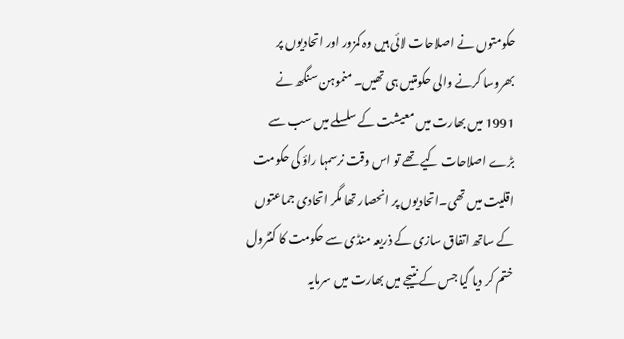حکومتوں نے اصلاحات لائی ہیں وہ کمزور اور اتحادیوں پر بھروسا کرنے والی حکومتیں ہی تھیں۔ منموہن سنگھ نے 1991 میں بھارت میں معیشت کے سلسلے میں سب سے بڑے اصلاحات کیے تھے تو اس وقت نرسمہا راؤ کی حکومت اقلیت میں تھی۔اتحادیوں پر انحصار تھا مگر اتحادی جماعتوں کے ساتھ اتفاق سازی کے ذریعہ منڈی سے حکومت کا کنٹرول ختم کر دیا گیا جس کے نتیجے میں بھارت میں سرمایہ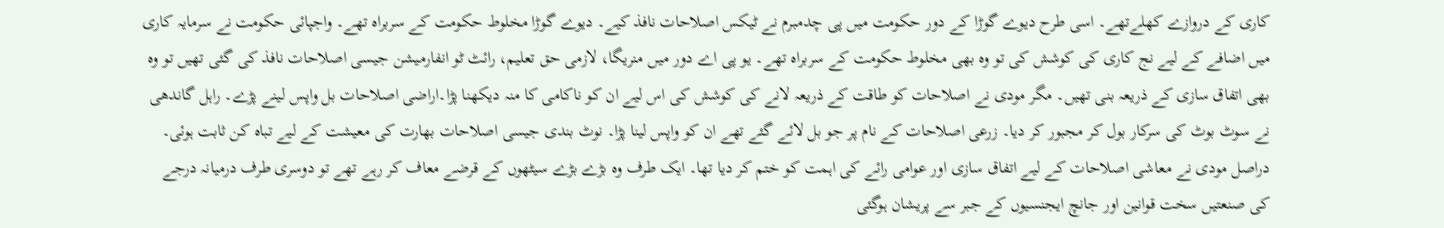کاری کے دروازے کھلےتھے۔ اسی طرح دیوے گوڑا کے دور حکومت میں پی چدمبرم نے ٹیکس اصلاحات نافذ کیے۔ دیوے گوڑا مخلوط حکومت کے سربراہ تھے۔ واجپائی حکومت نے سرمایہ کاری میں اضافے کے لیے نج کاری کی کوشش کی تو وہ بھی مخلوط حکومت کے سربراہ تھے۔ یو پی اے دور میں منریگا، لازمی حق تعلیم، رائٹ ٹو انفارمیشن جیسی اصلاحات نافذ کی گئی تھیں تو وہ بھی اتفاق سازی کے ذریعہ بنی تھیں۔ مگر مودی نے اصلاحات کو طاقت کے ذریعہ لانے کی کوشش کی اس لیے ان کو ناکامی کا منہ دیکھنا پڑا۔اراضی اصلاحات بل واپس لینے پڑے۔ راہل گاندھی نے سوٹ بوٹ کی سرکار بول کر مجبور کر دیا۔ زرعی اصلاحات کے نام پر جو بل لائے گئے تھے ان کو واپس لینا پڑا۔ نوٹ بندی جیسی اصلاحات بھارت کی معیشت کے لیے تباہ کن ثابت ہوئی۔ دراصل مودی نے معاشی اصلاحات کے لیے اتفاق سازی اور عوامی رائے کی اہمت کو ختم کر دیا تھا۔ ایک طرف وہ بڑے بڑے سیٹھوں کے قرضے معاف کر رہے تھے تو دوسری طرف درمیانہ درجے کی صنعتیں سخت قوانین اور جانچ ایجنسیوں کے جبر سے پریشان ہوگئی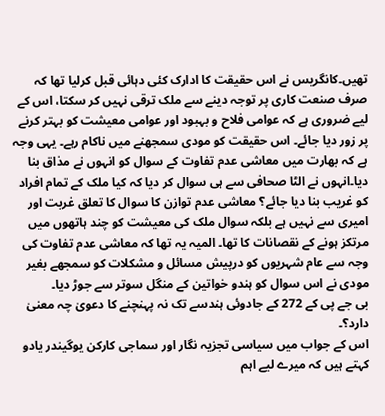تھیں۔کانگریس نے اس حقیقت کا ادارک کئی دہائی قبل کرلیا تھا کہ صرف صنعت کاری پر توجہ دینے سے ملک ترقی نہیں کر سکتا، اس کے لیے ضروری ہے کہ عوامی فلاح و بہبود اور عوامی معیشت کو بہتر کرنے پر زور دیا جائے۔ اس حقیقت کو مودی سمجھنے میں ناکام رہے۔ یہی وجہ ہے کہ بھارت میں معاشی عدم تفاوت کے سوال کو انہوں نے مذاق بنا دیا۔انہوں نے الٹا صحافی سے ہی سوال کر دیا کہ کیا ملک کے تمام افراد کو غریب بنا دیا جائے؟ معاشی عدم توازن کا سوال کا تعلق غربت اور امیری سے نہیں ہے بلکہ سوال ملک کی معیشت کو چند ہاتھوں میں مرتکز ہونے کے نقصانات کا تھا۔ المیہ یہ تھا کہ معاشی عدم تفاوت کی وجہ سے عام شہریوں کو درپیش مسائل و مشکلات کو سمجھے بغیر مودی نے اس سوال کو ہندو خواتین کے منگل سوتر سے جوڑ دیا۔
بی جے پی کے 272 کے جادوئی ہندسے تک نہ پہنچنے کا دعویٰ چہ معنیٰ دارد؟۔
اس کے جواب میں سیاسی تجزیہ نگار اور سماجی کارکن یوگیندر یادو کہتے ہیں کہ میرے لیے اہم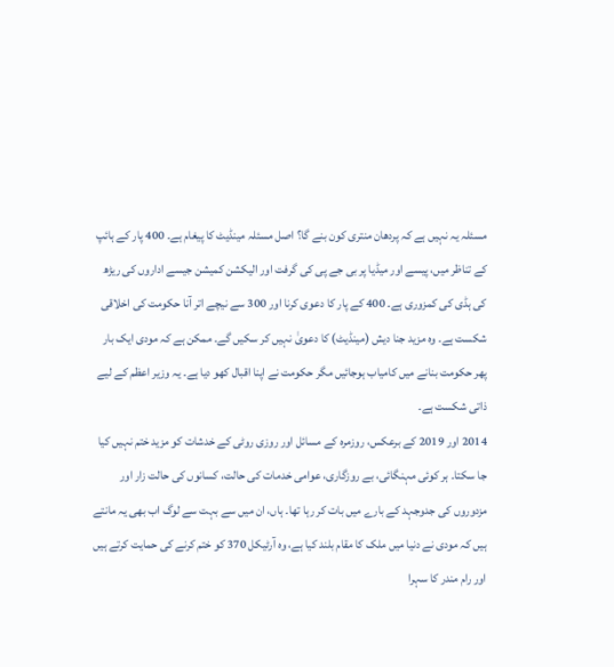مسئلہ یہ نہیں ہے کہ پردھان منتری کون بنے گا؟ اصل مسئلہ مینڈیٹ کا پیغام ہے۔ 400 پار کے ہائپ کے تناظر میں، پیسے اور میڈیا پر بی جے پی کی گرفت اور الیکشن کمیشن جیسے اداروں کی ریڑھ کی ہڈی کی کمزوری ہے۔ 400 کے پار کا دعوی کرنا اور 300 سے نیچے اتر آنا حکومت کی اخلاقی شکست ہے۔ وہ مزید جنا دیش (مینڈیٹ) کا دعویٰ نہیں کر سکیں گے۔ ممکن ہے کہ مودی ایک بار پھر حکومت بنانے میں کامیاب ہوجائیں مگر حکومت نے اپنا اقبال کھو دیا ہے۔ یہ وزیر اعظم کے لیے ذاتی شکست ہے۔
2014 اور 2019 کے برعکس، روزمرہ کے مسائل اور روزی روٹی کے خدشات کو مزید ختم نہیں کیا جا سکتا۔ ہر کوئی مہنگائی، بے روزگاری، عوامی خدمات کی حالت، کسانوں کی حالت زار اور مزدوروں کی جدوجہد کے بارے میں بات کر رہا تھا۔ ہاں، ان میں سے بہت سے لوگ اب بھی یہ مانتے ہیں کہ مودی نے دنیا میں ملک کا مقام بلند کیا ہے، وہ آرٹیکل 370 کو ختم کرنے کی حمایت کرتے ہیں اور رام مندر کا سہرا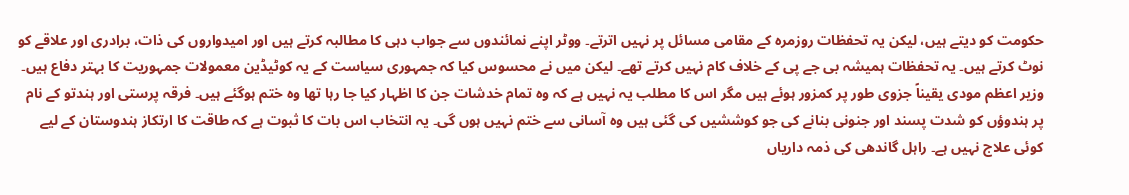حکومت کو دیتے ہیں، لیکن یہ تحفظات روزمرہ کے مقامی مسائل پر نہیں اترتے۔ ووٹر اپنے نمائندوں سے جواب دہی کا مطالبہ کرتے ہیں اور امیدواروں کی ذات، برادری اور علاقے کو نوٹ کرتے ہیں۔ یہ تحفظات ہمیشہ بی جے پی کے خلاف کام نہیں کرتے تھے۔ لیکن میں نے محسوس کیا کہ جمہوری سیاست کے یہ کوٹیڈین معمولات جمہوریت کا بہتر دفاع ہیں۔
وزیر اعظم مودی یقیناً جزوی طور پر کمزور ہوئے ہیں مگر اس کا مطلب یہ نہیں ہے کہ وہ تمام خدشات جن کا اظہار کیا جا رہا تھا وہ ختم ہوگئے ہیں۔ فرقہ پرستی اور ہندتو کے نام پر ہندوؤں کو شدت پسند اور جنونی بنانے کی جو کوششیں کی گئی ہیں وہ آسانی سے ختم نہیں ہوں گی۔ یہ انتخاب اس بات کا ثبوت ہے کہ طاقت کا ارتکاز ہندوستان کے لیے کوئی علاج نہیں ہے۔ راہل گاندھی کی ذمہ داریاں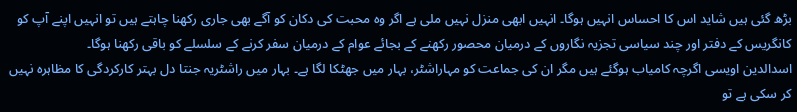بڑھ گئی ہیں شاید اس کا احساس انہیں ہوگا۔ انہیں ابھی منزل نہیں ملی ہے اگر وہ محبت کی دکان کو آگے بھی جاری رکھنا چاہتے ہیں تو انہیں اپنے آپ کو کانگریس کے دفتر اور چند سیاسی تجزیہ نگاروں کے درمیان محصور رکھنے کے بجائے عوام کے درمیان سفر کرنے کے سلسلے کو باقی رکھنا ہوگا۔
اسدالدین اویسی اگرچہ کامیاب ہوگئے ہیں مگر ان کی جماعت کو مہاراشٹر، بہار میں جھٹکا لگا ہے۔ بہار میں راشٹریہ جنتا دل بہتر کارکردگی کا مظاہرہ نہیں کر سکی ہے تو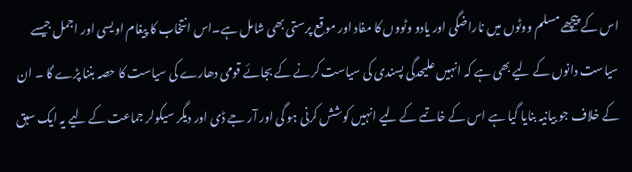اس کے پیچھے مسلم ووٹوں میں ناراضگی اور یادو وٹووں کا مفاد اور موقع پرستی بھی شامل ہے۔اس انتخاب کا پیغام اویسی اور اجمل جیسے سیاست دانوں کے لیے بھی ہے کہ انہیں علیحدگی پسندی کی سیاست کرنے کے بجائے قومی دھارے کی سیاست کا حصہ بننا پڑے گا ۔ ان کے خلاف جو بیانیہ بنایا گیا ہے اس کے خاتمے کے لیے انہیں کوشش کرنی ہو گی اور آر جے ڈی اور دیگر سیکولر جماعت کے لیے یہ ایک سبق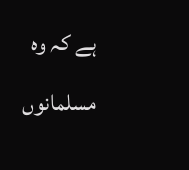ہے کہ وہ مسلمانوں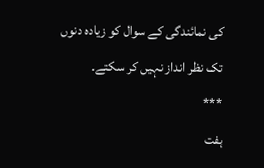کی نمائندگی کے سوال کو زیادہ دنوں تک نظر انداز نہیں کر سکتے۔
***
ہفت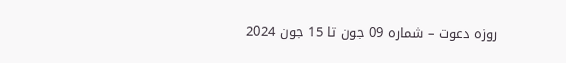روزہ دعوت – شمارہ 09 جون تا 15 جون 2024